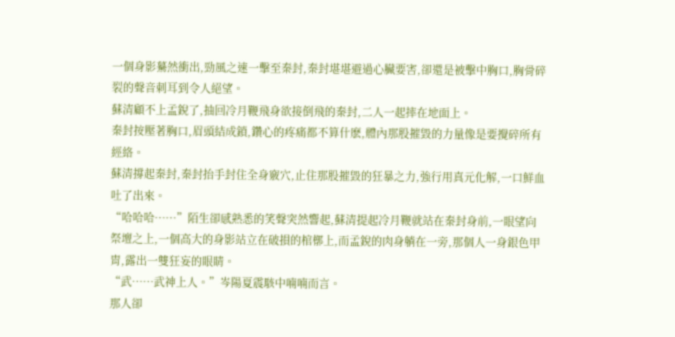一個身影驀然衝出,勁風之速一擊至秦封,秦封堪堪避過心臟要害,卻還是被擊中胸口,胸骨碎裂的聲音刺耳到令人絕望。
蘇清顧不上孟銳了,抽回冷月鞭飛身欲接倒飛的秦封,二人一起摔在地面上。
秦封按壓著胸口,眉頭結成鎖,鑽心的疼痛都不算什麽,體內那股摧毀的力量像是要攪碎所有經絡。
蘇清撐起秦封,秦封抬手封住全身竅穴,止住那股摧毀的狂暴之力,強行用真元化解,一口鮮血吐了出來。
“哈哈哈……”陌生卻感熟悉的笑聲突然響起,蘇清提起冷月鞭就站在秦封身前,一眼望向祭壇之上,一個高大的身影站立在破損的棺槨上,而孟銳的肉身躺在一旁,那個人一身銀色甲胄,露出一雙狂妄的眼睛。
“武……武神上人。”岑陽夏震駭中喃喃而言。
那人卻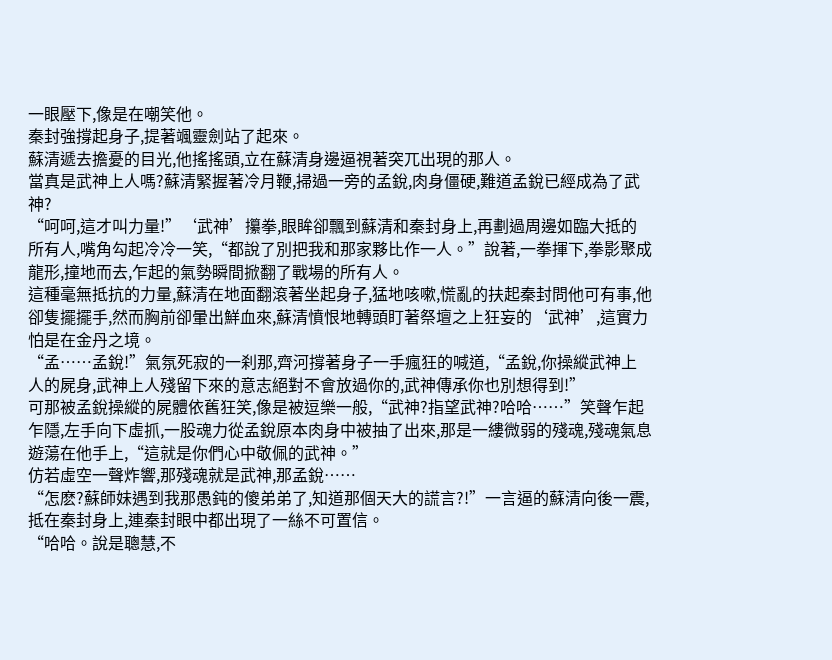一眼壓下,像是在嘲笑他。
秦封強撐起身子,提著颯靈劍站了起來。
蘇清遞去擔憂的目光,他搖搖頭,立在蘇清身邊逼視著突兀出現的那人。
當真是武神上人嗎?蘇清緊握著冷月鞭,掃過一旁的孟銳,肉身僵硬,難道孟銳已經成為了武神?
“呵呵,這才叫力量!”‘武神’攥拳,眼眸卻飄到蘇清和秦封身上,再劃過周邊如臨大抵的所有人,嘴角勾起冷冷一笑,“都說了別把我和那家夥比作一人。”說著,一拳揮下,拳影聚成龍形,撞地而去,乍起的氣勢瞬間掀翻了戰場的所有人。
這種毫無抵抗的力量,蘇清在地面翻滾著坐起身子,猛地咳嗽,慌亂的扶起秦封問他可有事,他卻隻擺擺手,然而胸前卻暈出鮮血來,蘇清憤恨地轉頭盯著祭壇之上狂妄的‘武神’,這實力怕是在金丹之境。
“孟……孟銳!”氣氛死寂的一刹那,齊河撐著身子一手瘋狂的喊道,“孟銳,你操縱武神上人的屍身,武神上人殘留下來的意志絕對不會放過你的,武神傳承你也別想得到!”
可那被孟銳操縱的屍體依舊狂笑,像是被逗樂一般,“武神?指望武神?哈哈……”笑聲乍起乍隱,左手向下虛抓,一股魂力從孟銳原本肉身中被抽了出來,那是一縷微弱的殘魂,殘魂氣息遊蕩在他手上,“這就是你們心中敬佩的武神。”
仿若虛空一聲炸響,那殘魂就是武神,那孟銳……
“怎麽?蘇師妹遇到我那愚鈍的傻弟弟了,知道那個天大的謊言?!”一言逼的蘇清向後一震,抵在秦封身上,連秦封眼中都出現了一絲不可置信。
“哈哈。說是聰慧,不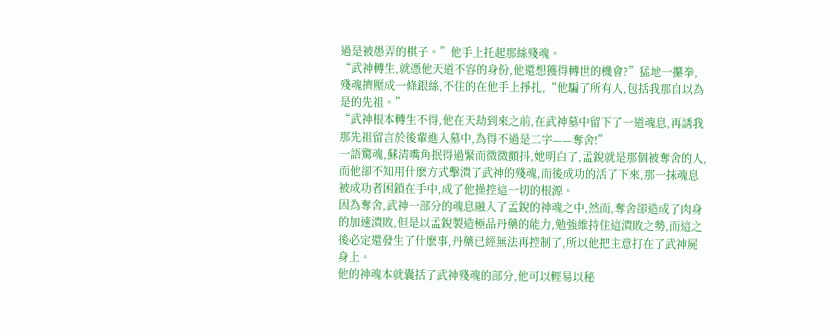過是被愚弄的棋子。”他手上托起那絲殘魂。
“武神轉生,就憑他天道不容的身份,他還想獲得轉世的機會?”猛地一攥拳,殘魂擠壓成一條銀絲,不住的在他手上掙扎,“他騙了所有人,包括我那自以為是的先祖。”
“武神根本轉生不得,他在天劫到來之前,在武神墓中留下了一道魂息,再誘我那先祖留言於後輩進入墓中,為得不過是二字——奪舍!”
一語驚魂,蘇清嘴角抿得過緊而微微顫抖,她明白了,孟銳就是那個被奪舍的人,而他卻不知用什麽方式擊潰了武神的殘魂,而後成功的活了下來,那一抹魂息被成功者困鎖在手中,成了他操控這一切的根源。
因為奪舍,武神一部分的魂息融入了孟銳的神魂之中,然而,奪舍卻造成了肉身的加速潰敗,但是以孟銳製造極品丹藥的能力,勉強維持住這潰敗之勢,而這之後必定還發生了什麽事,丹藥已經無法再控制了,所以他把主意打在了武神屍身上。
他的神魂本就囊括了武神殘魂的部分,他可以輕易以秘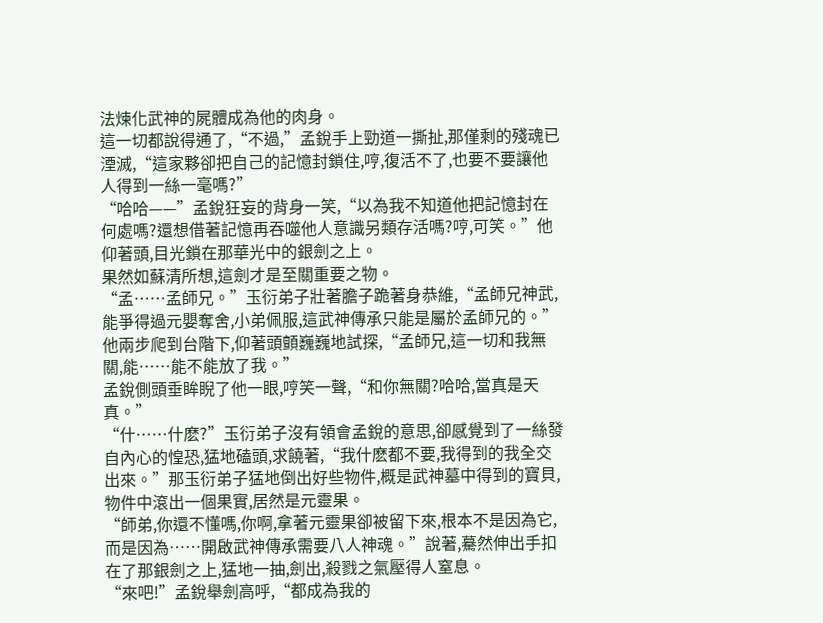法煉化武神的屍體成為他的肉身。
這一切都說得通了,“不過,”孟銳手上勁道一撕扯,那僅剩的殘魂已湮滅,“這家夥卻把自己的記憶封鎖住,哼,復活不了,也要不要讓他人得到一絲一毫嗎?”
“哈哈——”孟銳狂妄的背身一笑,“以為我不知道他把記憶封在何處嗎?還想借著記憶再吞噬他人意識另類存活嗎?哼,可笑。”他仰著頭,目光鎖在那華光中的銀劍之上。
果然如蘇清所想,這劍才是至關重要之物。
“孟……孟師兄。”玉衍弟子壯著膽子跪著身恭維,“孟師兄神武,能爭得過元嬰奪舍,小弟佩服,這武神傳承只能是屬於孟師兄的。”他兩步爬到台階下,仰著頭顫巍巍地試探,“孟師兄,這一切和我無關,能……能不能放了我。”
孟銳側頭垂眸睨了他一眼,哼笑一聲,“和你無關?哈哈,當真是天真。”
“什……什麽?”玉衍弟子沒有領會孟銳的意思,卻感覺到了一絲發自內心的惶恐,猛地磕頭,求饒著,“我什麽都不要,我得到的我全交出來。”那玉衍弟子猛地倒出好些物件,概是武神墓中得到的寶貝,物件中滾出一個果實,居然是元靈果。
“師弟,你還不懂嗎,你啊,拿著元靈果卻被留下來,根本不是因為它,而是因為……開啟武神傳承需要八人神魂。”說著,驀然伸出手扣在了那銀劍之上,猛地一抽,劍出,殺戮之氣壓得人窒息。
“來吧!”孟銳舉劍高呼,“都成為我的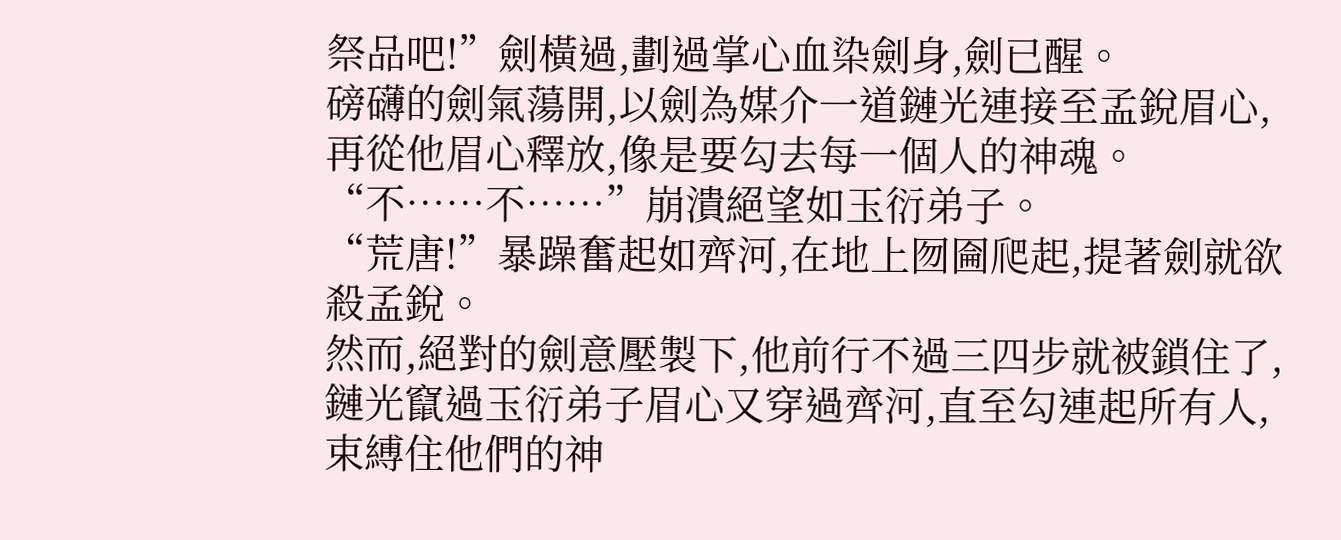祭品吧!”劍橫過,劃過掌心血染劍身,劍已醒。
磅礴的劍氣蕩開,以劍為媒介一道鏈光連接至孟銳眉心,再從他眉心釋放,像是要勾去每一個人的神魂。
“不……不……”崩潰絕望如玉衍弟子。
“荒唐!”暴躁奮起如齊河,在地上囫圇爬起,提著劍就欲殺孟銳。
然而,絕對的劍意壓製下,他前行不過三四步就被鎖住了,鏈光竄過玉衍弟子眉心又穿過齊河,直至勾連起所有人,束縛住他們的神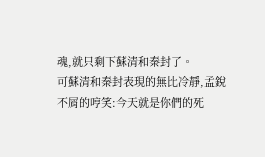魂,就只剩下蘇清和秦封了。
可蘇清和秦封表現的無比冷靜,孟銳不屑的哼笑:今天就是你們的死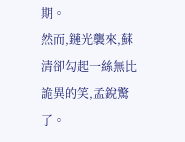期。
然而,鏈光襲來,蘇清卻勾起一絲無比詭異的笑,孟銳驚了。